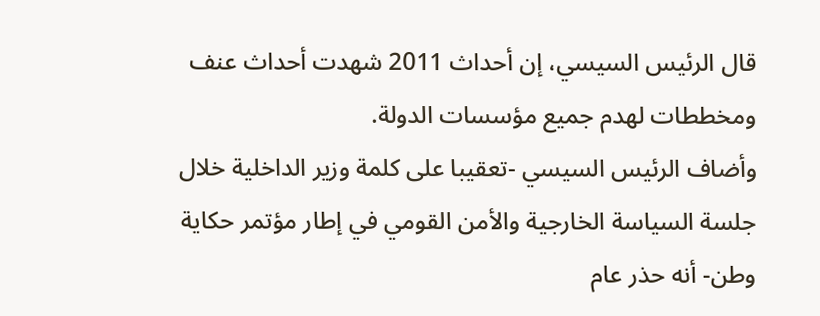قال الرئيس السيسي، إن أحداث 2011 شهدت أحداث عنف ومخططات لهدم جميع مؤسسات الدولة.
وأضاف الرئيس السيسي -تعقيبا على كلمة وزير الداخلية خلال جلسة السياسة الخارجية والأمن القومي في إطار مؤتمر حكاية وطن- أنه حذر عام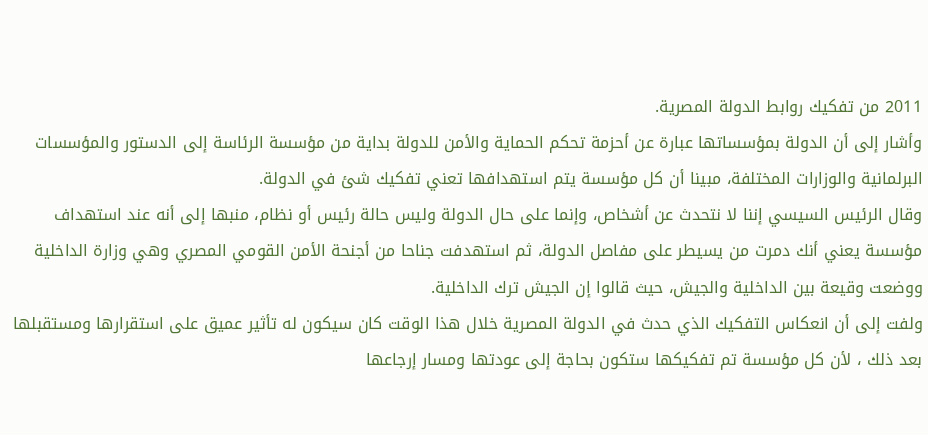2011 من تفكيك روابط الدولة المصرية.
وأشار إلى أن الدولة بمؤسساتها عبارة عن أحزمة تحكم الحماية والأمن للدولة بداية من مؤسسة الرئاسة إلى الدستور والمؤسسات البرلمانية والوزارات المختلفة، مبينا أن كل مؤسسة يتم استهدافها تعني تفكيك شئ في الدولة.
وقال الرئيس السيسي إننا لا نتحدث عن أشخاص، وإنما على حال الدولة وليس حالة رئيس أو نظام، منبها إلى أنه عند استهداف مؤسسة يعني أنك دمرت من يسيطر على مفاصل الدولة، ثم استهدفت جناحا من أجنحة الأمن القومي المصري وهي وزارة الداخلية ووضعت وقيعة بين الداخلية والجيش، حيث قالوا إن الجيش ترك الداخلية.
ولفت إلى أن انعكاس التفكيك الذي حدث في الدولة المصرية خلال هذا الوقت كان سيكون له تأثير عميق على استقرارها ومستقبلها بعد ذلك ، لأن كل مؤسسة تم تفكيكها ستكون بحاجة إلى عودتها ومسار إرجاعها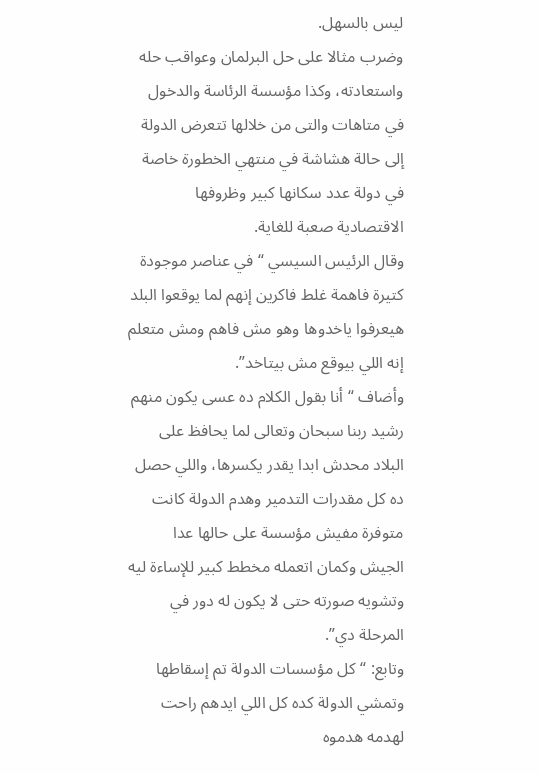ليس بالسهل.
وضرب مثالا على حل البرلمان وعواقب حله واستعادته، وكذا مؤسسة الرئاسة والدخول في متاهات والتى من خلالها تتعرض الدولة إلى حالة هشاشة في منتهي الخطورة خاصة في دولة عدد سكانها كبير وظروفها الاقتصادية صعبة للغاية.
وقال الرئيس السيسي “في عناصر موجودة كتيرة فاهمة غلط فاكرين إنهم لما يوقعوا البلد هيعرفوا ياخدوها وهو مش فاهم ومش متعلم إنه اللي بيوقع مش بيتاخد”.
وأضاف “أنا بقول الكلام ده عسى يكون منهم رشيد ربنا سبحان وتعالى لما يحافظ على البلاد محدش ابدا يقدر يكسرها، واللي حصل ده كل مقدرات التدمير وهدم الدولة كانت متوفرة مفيش مؤسسة على حالها عدا الجيش وكمان اتعمله مخطط كبير للإساءة ليه وتشويه صورته حتى لا يكون له دور في المرحلة دي”.
وتابع: “كل مؤسسات الدولة تم إسقاطها وتمشي الدولة كده كل اللي ايدهم راحت لهدمه هدموه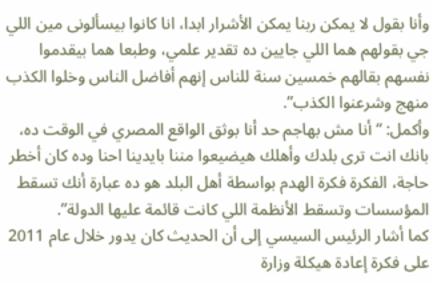وأنا بقول لا يمكن ربنا يمكن الأشرار ابدا، انا كانوا بيسألونى مين اللي جي بقولهم هما اللي جايين ده تقدير علمي، وطبعا هما بيقدموا نفسهم بقالهم خمسين سنة للناس إنهم أفاضل الناس وخلوا الكذب منهج وشرعنوا الكذب”.
وأكمل: “أنا مش بهاجم حد أنا بوثق الواقع المصري في الوقت ده، بانك انت ترى بلدك وأهلك هيضيعوا مننا بايدينا احنا وده كان أخطر حاجة، الفكرة فكرة الهدم بواسطة أهل البلد هو ده عبارة أنك تسقط المؤسسات وتسقط الأنظمة اللي كانت قائمة عليها الدولة”.
كما أشار الرئيس السيسي إلى أن الحديث كان يدور خلال عام 2011 على فكرة إعادة هيكلة وزارة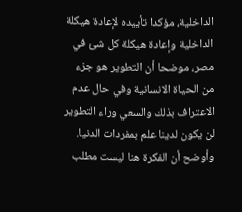الداخلية، مؤكدا تأييده لإعادة هيكلة الداخلية وإعادة هيكلة كل شئ في مصر، موضحا أن التطوير هو جزء من الحياة الانسانية وفي حال عدم الاعتراف بذلك والسعي وراء التطوير لن يكون لدينا علم بمفردات الدنيا.
وأوضح أن الفكرة هنا ليست مطلب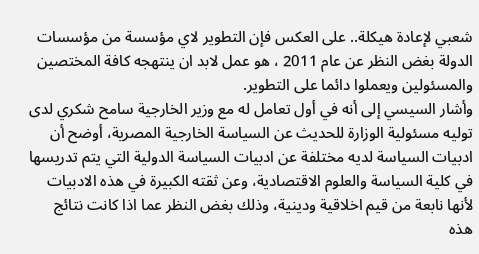شعبي لإعادة هيكلة.. على العكس فإن التطوير لاي مؤسسة من مؤسسات الدولة بغض النظر عن عام 2011 ، هو عمل لابد ان ينتهجه كافة المختصين والمسئولين ويعملوا دائما على التطوير.
وأشار السيسي إلى أنه في أول تعامل له مع وزير الخارجية سامح شكري لدى توليه مسئولية الوزارة للحديث عن السياسة الخارجية المصرية، أوضح أن ادبيات السياسة لديه مختلفة عن ادبيات السياسة الدولية التي يتم تدريسها في كلية السياسة والعلوم الاقتصادية، وعن ثقته الكبيرة في هذه الادبيات لأنها نابعة من قيم اخلاقية ودينية، وذلك بغض النظر عما اذا كانت نتائج هذه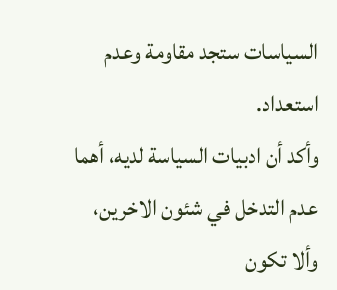السياسات ستجد مقاومة وعدم استعداد.
وأكد أن ادبيات السياسة لديه، أهما عدم التدخل في شئون الاخرين، وألا تكون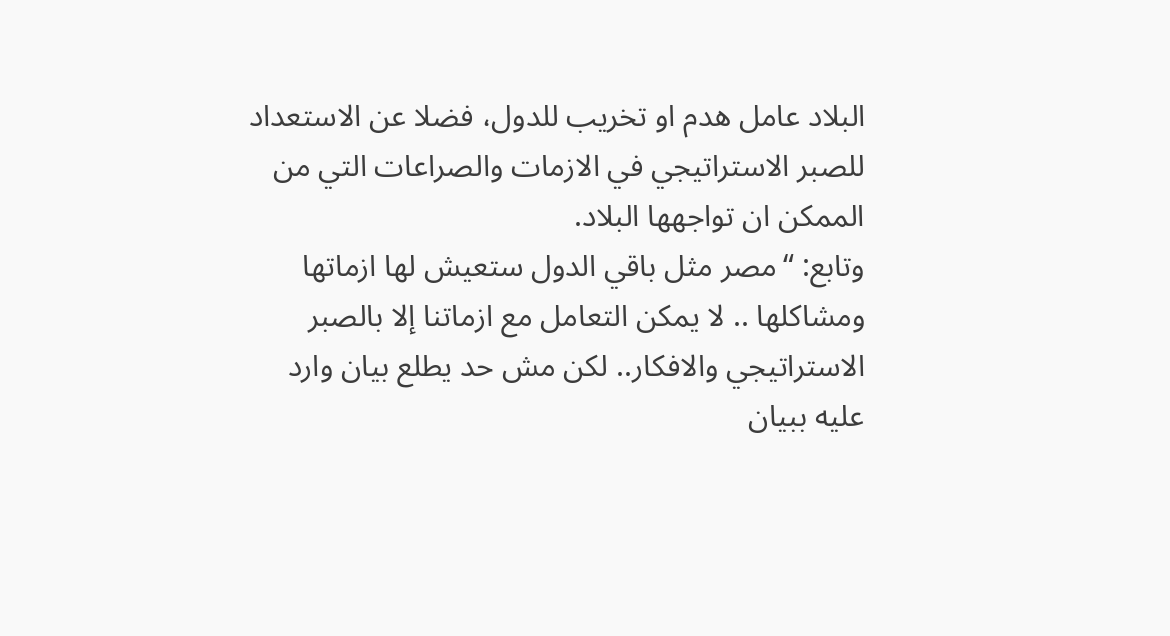البلاد عامل هدم او تخريب للدول، فضلا عن الاستعداد للصبر الاستراتيجي في الازمات والصراعات التي من الممكن ان تواجهها البلاد.
وتابع: “مصر مثل باقي الدول ستعيش لها ازماتها ومشاكلها .. لا يمكن التعامل مع ازماتنا إلا بالصبر الاستراتيجي والافكار.. لكن مش حد يطلع بيان وارد عليه ببيان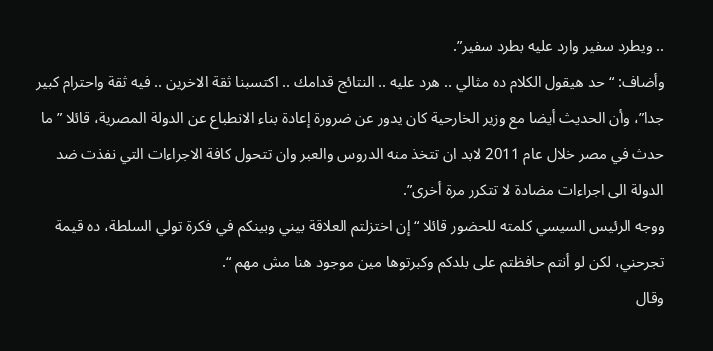.. ويطرد سفير وارد عليه بطرد سفير”.
وأضاف: “حد هيقول الكلام ده مثالي .. هرد عليه .. النتائج قدامك .. اكتسبنا ثقة الاخرين .. فيه ثقة واحترام كبير جدا”، وأن الحديث أيضا مع وزير الخارحية كان يدور عن ضرورة إعادة بناء الانطباع عن الدولة المصرية، قائلا ” ما حدث في مصر خلال عام 2011 لابد ان تتخذ منه الدروس والعبر وان تتحول كافة الاجراءات التي نفذت ضد الدولة الى اجراءات مضادة لا تتكرر مرة أخرى”.
ووجه الرئيس السيسي كلمته للحضور قائلا “إن اختزلتم العلاقة بيني وبينكم في فكرة تولي السلطة، ده قيمة تجرحني، لكن لو أنتم حافظتم على بلدكم وكبرتوها مين موجود هنا مش مهم “.
وقال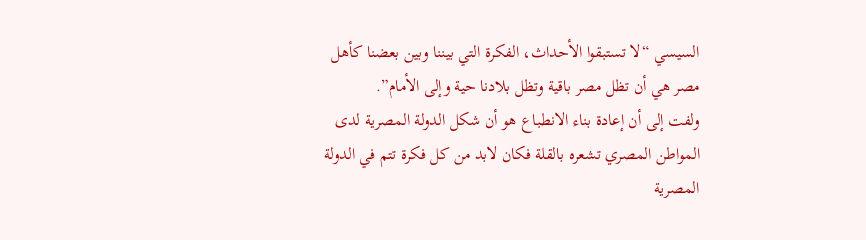السيسي “لا تستبقوا الأحداث، الفكرة التي بيننا وبين بعضنا كأهل مصر هي أن تظل مصر باقية وتظل بلادنا حية وإلى الأمام”.
ولفت إلى أن إعادة بناء الانطباع هو أن شكل الدولة المصرية لدى المواطن المصري تشعره بالقلة فكان لابد من كل فكرة تتم في الدولة المصرية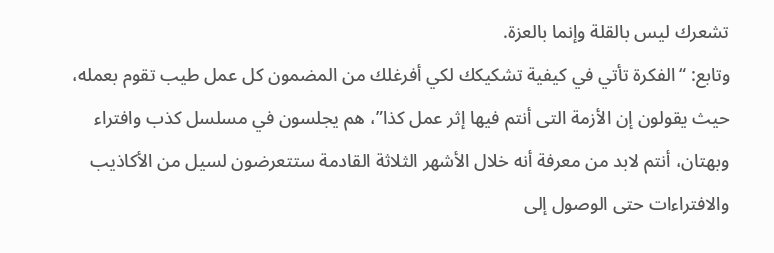تشعرك ليس بالقلة وإنما بالعزة.
وتابع: “الفكرة تأتي في كيفية تشكيكك لكي أفرغلك من المضمون كل عمل طيب تقوم بعمله، حيث يقولون إن الأزمة التى أنتم فيها إثر عمل كذا”، هم يجلسون في مسلسل كذب وافتراء وبهتان، أنتم لابد من معرفة أنه خلال الأشهر الثلاثة القادمة ستتعرضون لسيل من الأكاذيب والافتراءات حتى الوصول إلى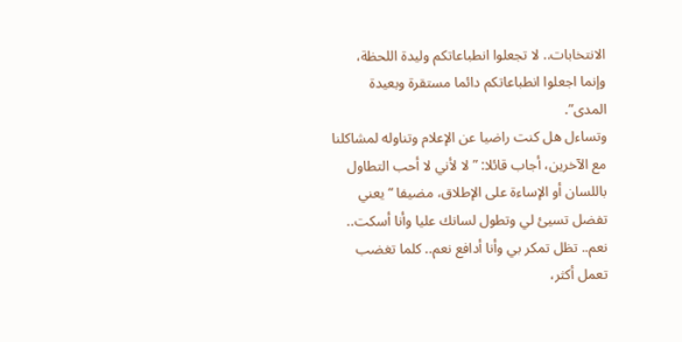الانتخابات.. لا تجعلوا انطباعاتكم وليدة اللحظة، وإنما اجعلوا انطباعاتكم دائما مستقرة وبعيدة المدى”.
وتساءل هل كنت راضيا عن الإعلام وتناوله لمشاكلنا مع الآخرين، أجاب قائلا: ” لا لأني لا أحب التطاول باللسان أو الإساءة على الإطلاق، مضيفا “يعني تفضل تسيئ لي وتطول لسانك عليا وأنا أسكت.. نعم.. تظل تمكر بي وأنا أدافع نعم.. كلما تغضب تعمل أكثر،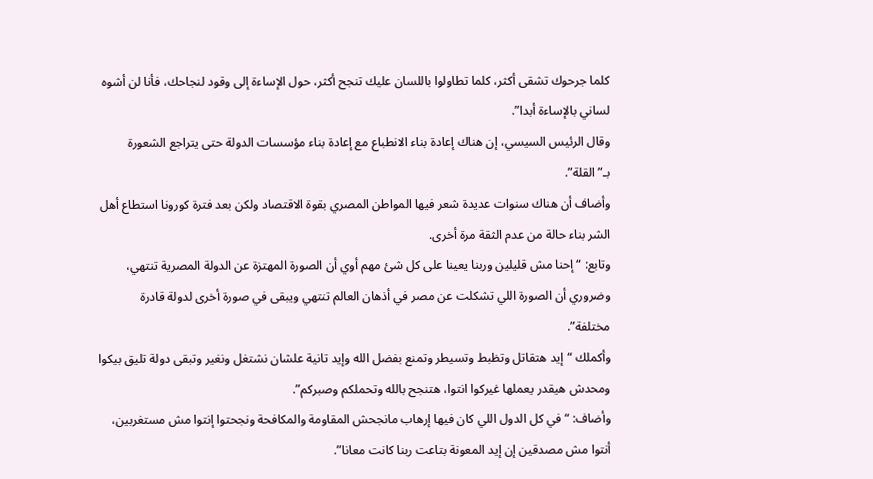كلما جرحوك تشقى أكثر، كلما تطاولوا باللسان عليك تنجح أكثر، حول الإساءة إلى وقود لنجاحك، فأنا لن أشوه لساني بالإساءة أبدا”.
وقال الرئيس السيسي، إن هناك إعادة بناء الانطباع مع إعادة بناء مؤسسات الدولة حتى يتراجع الشعورة بـ”القلة”.
وأضاف أن هناك سنوات عديدة شعر فيها المواطن المصري بقوة الاقتصاد ولكن بعد فترة كورونا استطاع أهل الشر بناء حالة من عدم الثقة مرة أخرى.
وتابع: “إحنا مش قليلين وربنا يعينا على كل شئ مهم أوي أن الصورة المهتزة عن الدولة المصرية تنتهي، وضروري أن الصورة اللي تشكلت عن مصر في أذهان العالم تنتهي ويبقى في صورة أخرى لدولة قادرة مختلفة”.
وأكملك “إيد هتقاتل وتظبط وتسيطر وتمنع بفضل الله وإيد تانية علشان نشتغل ونغير وتبقى دولة تليق بيكوا ومحدش هيقدر يعملها غيركوا انتوا، هتنجح بالله وتحملكم وصبركم”.
وأضاف: “في كل الدول اللي كان فيها إرهاب مانجحش المقاومة والمكافحة ونجحتوا إنتوا مش مستغربين، أنتوا مش مصدقين إن إيد المعونة بتاعت ربنا كانت معانا”.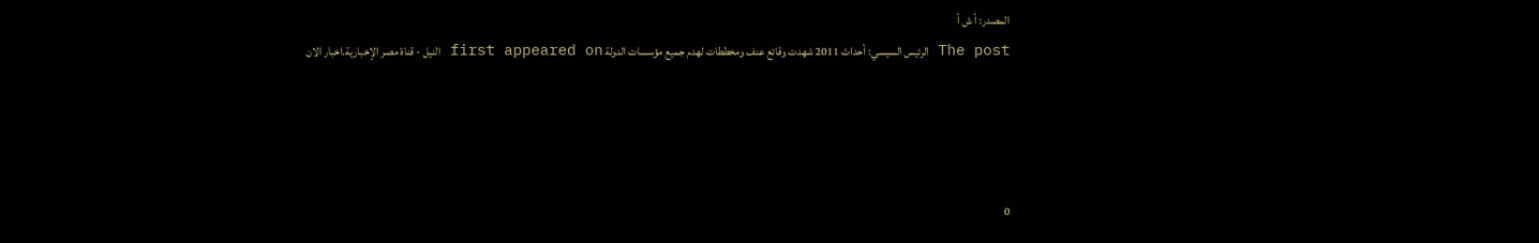المصدر: أ ش أ
The post الرئيس السيسي: أحداث 2011 شهدت وقائع عنف ومخططات لهدم جميع مؤسسات الدولة first appeared on النيل - قناة مصر الإخبارية.اخبار الان




0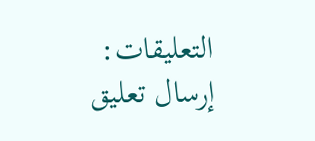التعليقات:
إرسال تعليق